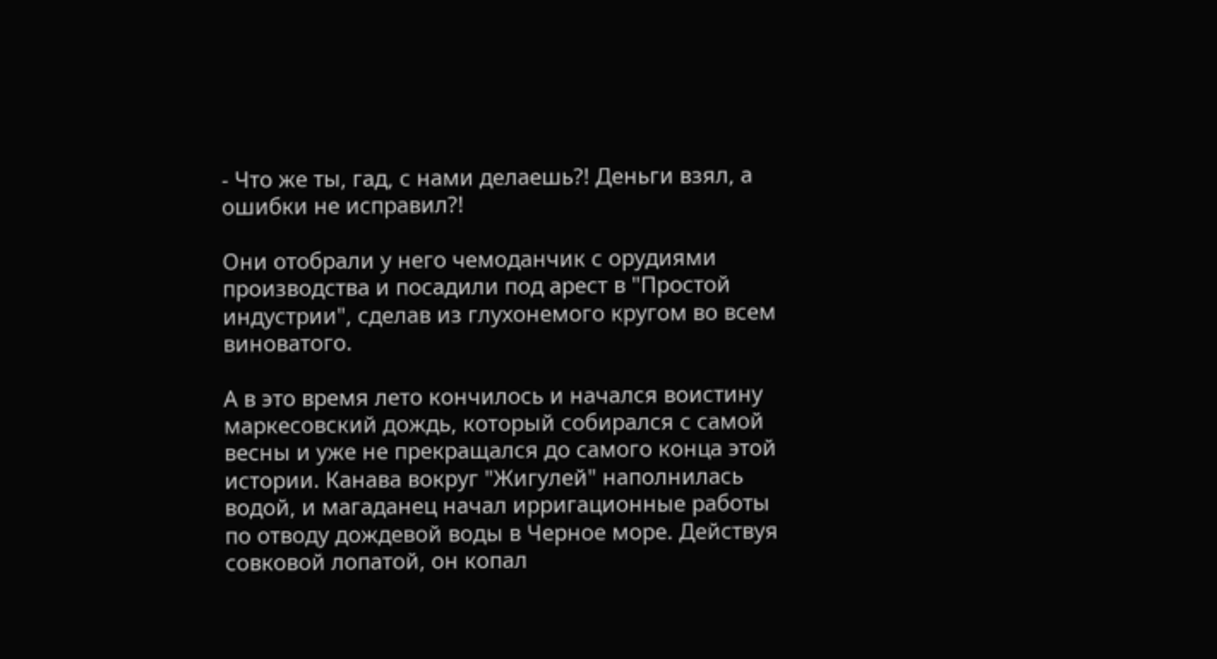- Что же ты, гад, с нами делаешь?! Деньги взял, а ошибки не исправил?!

Они отобрали у него чемоданчик с орудиями производства и посадили под арест в "Простой индустрии", сделав из глухонемого кругом во всем виноватого.

А в это время лето кончилось и начался воистину маркесовский дождь, который собирался с самой весны и уже не прекращался до самого конца этой истории. Канава вокруг "Жигулей" наполнилась водой, и магаданец начал ирригационные работы по отводу дождевой воды в Черное море. Действуя совковой лопатой, он копал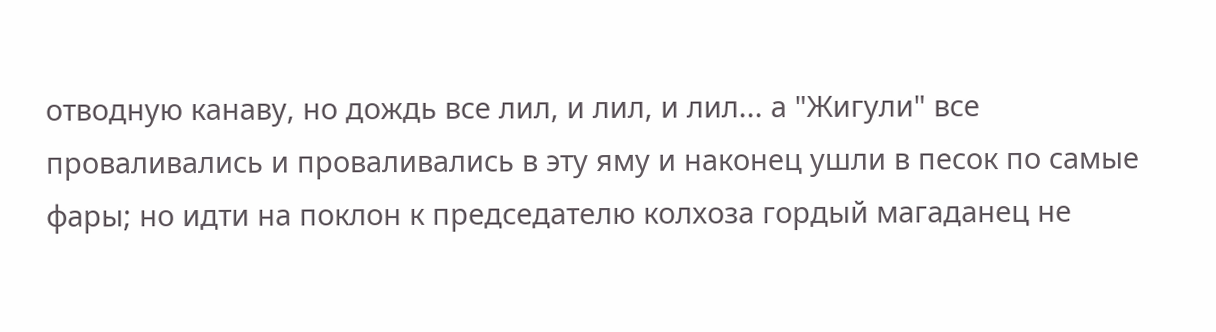отводную канаву, но дождь все лил, и лил, и лил... а "Жигули" все проваливались и проваливались в эту яму и наконец ушли в песок по самые фары; но идти на поклон к председателю колхоза гордый магаданец не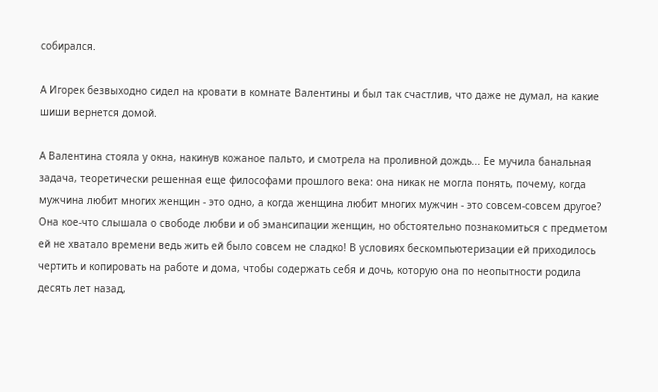собирался.

А Игорек безвыходно сидел на кровати в комнате Валентины и был так счастлив, что даже не думал, на какие шиши вернется домой.

А Валентина стояла у окна, накинув кожаное пальто, и смотрела на проливной дождь... Ее мучила банальная задача, теоретически решенная еще философами прошлого века: она никак не могла понять, почему, когда мужчина любит многих женщин - это одно, а когда женщина любит многих мужчин - это совсем-совсем другое? Она кое-что слышала о свободе любви и об эмансипации женщин, но обстоятельно познакомиться с предметом ей не хватало времени ведь жить ей было совсем не сладко! В условиях бескомпьютеризации ей приходилось чертить и копировать на работе и дома, чтобы содержать себя и дочь, которую она по неопытности родила десять лет назад,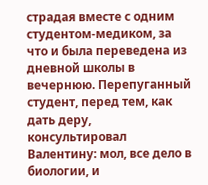страдая вместе с одним студентом-медиком, за что и была переведена из дневной школы в вечернюю. Перепуганный студент, перед тем, как дать деру, консультировал Валентину: мол, все дело в биологии, и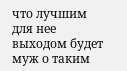что лучшим для нее выходом будет муж о таким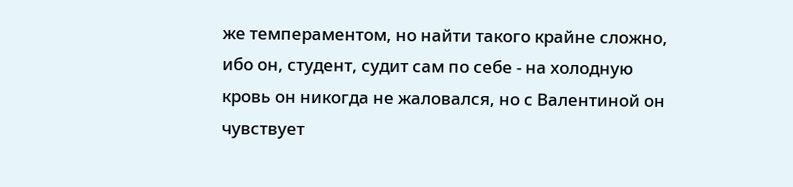же темпераментом, но найти такого крайне сложно, ибо он, студент, судит сам по себе - на холодную кровь он никогда не жаловался, но с Валентиной он чувствует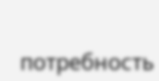потребность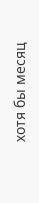хотя бы месяц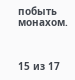побыть монахом.



15 из 17